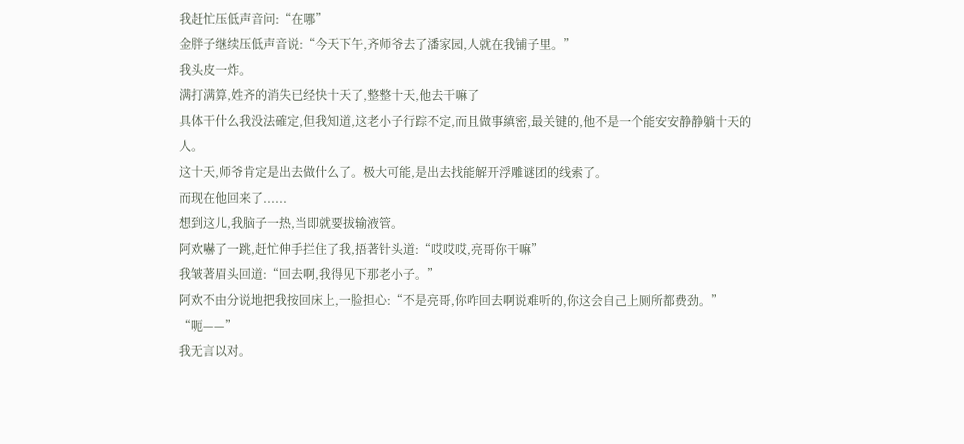我赶忙压低声音问:“在哪”
金胖子继续压低声音说:“今天下午,齐师爷去了潘家园,人就在我铺子里。”
我头皮一炸。
满打满算,姓齐的消失已经快十天了,整整十天,他去干嘛了
具体干什么我没法確定,但我知道,这老小子行踪不定,而且做事縝密,最关键的,他不是一个能安安静静躺十天的人。
这十天,师爷肯定是出去做什么了。极大可能,是出去找能解开浮雕谜团的线索了。
而现在他回来了......
想到这儿,我脑子一热,当即就要拔输液管。
阿欢嚇了一跳,赶忙伸手拦住了我,捂著针头道:“哎哎哎,亮哥你干嘛”
我皱著眉头回道:“回去啊,我得见下那老小子。”
阿欢不由分说地把我按回床上,一脸担心:“不是亮哥,你咋回去啊说难听的,你这会自己上厕所都费劲。”
“呃——”
我无言以对。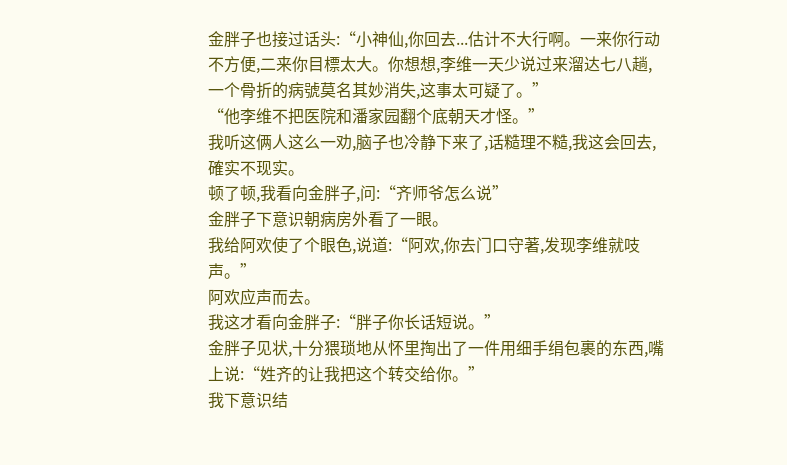金胖子也接过话头:“小神仙,你回去...估计不大行啊。一来你行动不方便,二来你目標太大。你想想,李维一天少说过来溜达七八趟,一个骨折的病號莫名其妙消失,这事太可疑了。”
“他李维不把医院和潘家园翻个底朝天才怪。”
我听这俩人这么一劝,脑子也冷静下来了,话糙理不糙,我这会回去,確实不现实。
顿了顿,我看向金胖子,问:“齐师爷怎么说”
金胖子下意识朝病房外看了一眼。
我给阿欢使了个眼色,说道:“阿欢,你去门口守著,发现李维就吱声。”
阿欢应声而去。
我这才看向金胖子:“胖子你长话短说。”
金胖子见状,十分猥琐地从怀里掏出了一件用细手绢包裹的东西,嘴上说:“姓齐的让我把这个转交给你。”
我下意识结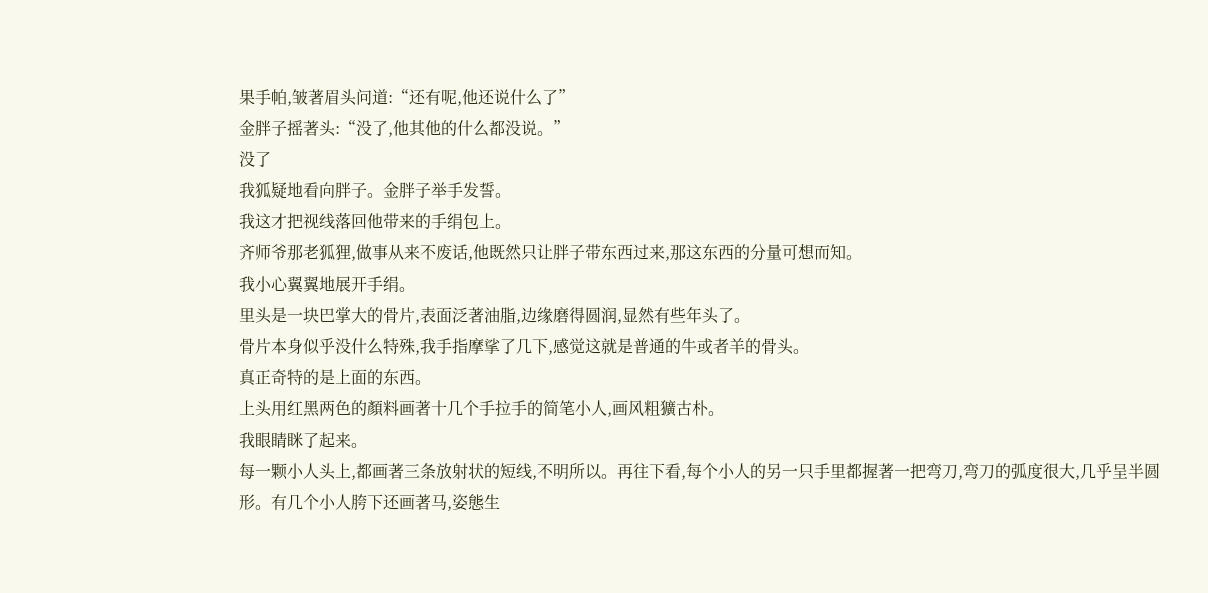果手帕,皱著眉头问道:“还有呢,他还说什么了”
金胖子摇著头:“没了,他其他的什么都没说。”
没了
我狐疑地看向胖子。金胖子举手发誓。
我这才把视线落回他带来的手绢包上。
齐师爷那老狐狸,做事从来不废话,他既然只让胖子带东西过来,那这东西的分量可想而知。
我小心翼翼地展开手绢。
里头是一块巴掌大的骨片,表面泛著油脂,边缘磨得圆润,显然有些年头了。
骨片本身似乎没什么特殊,我手指摩挲了几下,感觉这就是普通的牛或者羊的骨头。
真正奇特的是上面的东西。
上头用红黑两色的顏料画著十几个手拉手的简笔小人,画风粗獷古朴。
我眼睛眯了起来。
每一颗小人头上,都画著三条放射状的短线,不明所以。再往下看,每个小人的另一只手里都握著一把弯刀,弯刀的弧度很大,几乎呈半圆形。有几个小人胯下还画著马,姿態生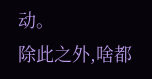动。
除此之外,啥都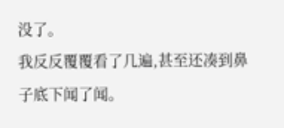没了。
我反反覆覆看了几遍,甚至还凑到鼻子底下闻了闻。